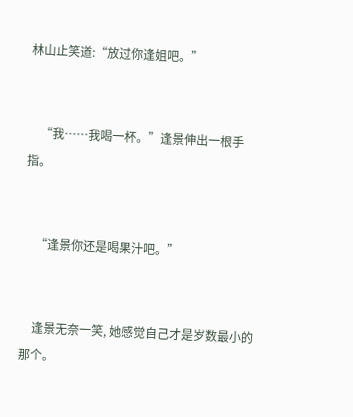林山止笑道:“放过你逢姐吧。”


    “我……我喝一杯。”逢景伸出一根手指。


    “逢景你还是喝果汁吧。”


    逢景无奈一笑, 她感觉自己才是岁数最小的那个。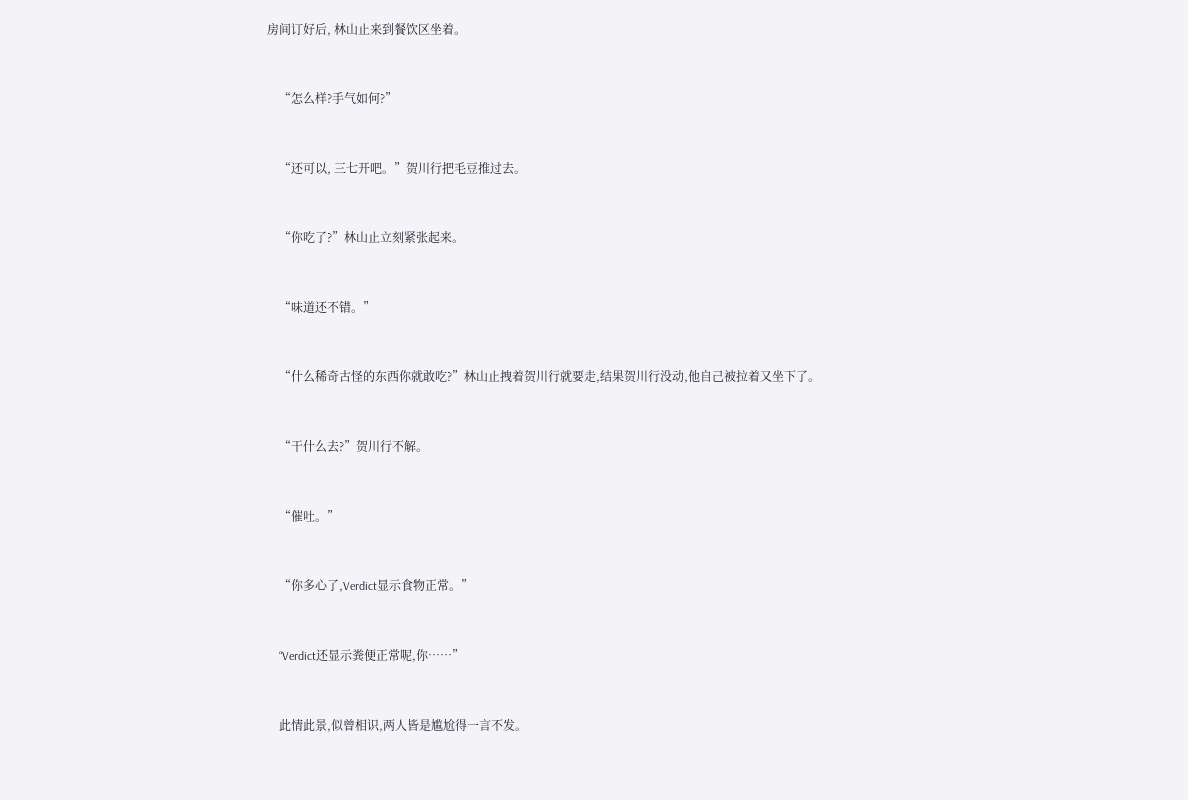房间订好后, 林山止来到餐饮区坐着。


    “怎么样?手气如何?”


    “还可以, 三七开吧。”贺川行把毛豆推过去。


    “你吃了?”林山止立刻紧张起来。


    “味道还不错。”


    “什么稀奇古怪的东西你就敢吃?”林山止拽着贺川行就要走,结果贺川行没动,他自己被拉着又坐下了。


    “干什么去?”贺川行不解。


    “催吐。”


    “你多心了,Verdict显示食物正常。”


    “Verdict还显示粪便正常呢,你……”


    此情此景,似曾相识,两人皆是尴尬得一言不发。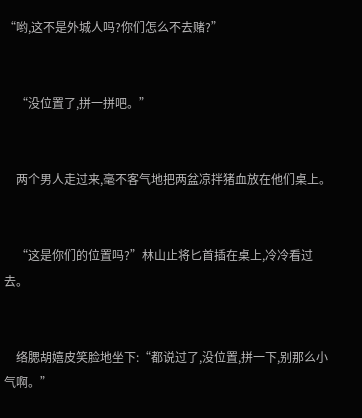“哟,这不是外城人吗?你们怎么不去赌?”


    “没位置了,拼一拼吧。”


    两个男人走过来,毫不客气地把两盆凉拌猪血放在他们桌上。


    “这是你们的位置吗?”林山止将匕首插在桌上,冷冷看过去。


    络腮胡嬉皮笑脸地坐下:“都说过了,没位置,拼一下,别那么小气啊。”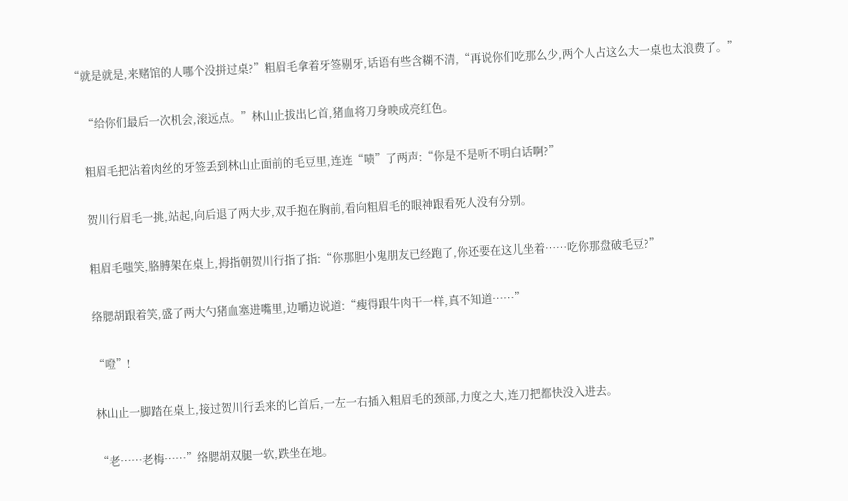“就是就是,来赌馆的人哪个没拼过桌?”粗眉毛拿着牙签剔牙,话语有些含糊不清,“再说你们吃那么少,两个人占这么大一桌也太浪费了。”


    “给你们最后一次机会,滚远点。”林山止拔出匕首,猪血将刀身映成亮红色。


    粗眉毛把沾着肉丝的牙签丢到林山止面前的毛豆里,连连“啧”了两声:“你是不是听不明白话啊?”


    贺川行眉毛一挑,站起,向后退了两大步,双手抱在胸前,看向粗眉毛的眼神跟看死人没有分别。


    粗眉毛嗤笑,胳膊架在桌上,拇指朝贺川行指了指:“你那胆小鬼朋友已经跑了,你还要在这儿坐着……吃你那盘破毛豆?”


    络腮胡跟着笑,盛了两大勺猪血塞进嘴里,边嚼边说道:“瘦得跟牛肉干一样,真不知道……”


    “噔”!


    林山止一脚踏在桌上,接过贺川行丢来的匕首后,一左一右插入粗眉毛的颈部,力度之大,连刀把都快没入进去。


    “老……老梅……”络腮胡双腿一软,跌坐在地。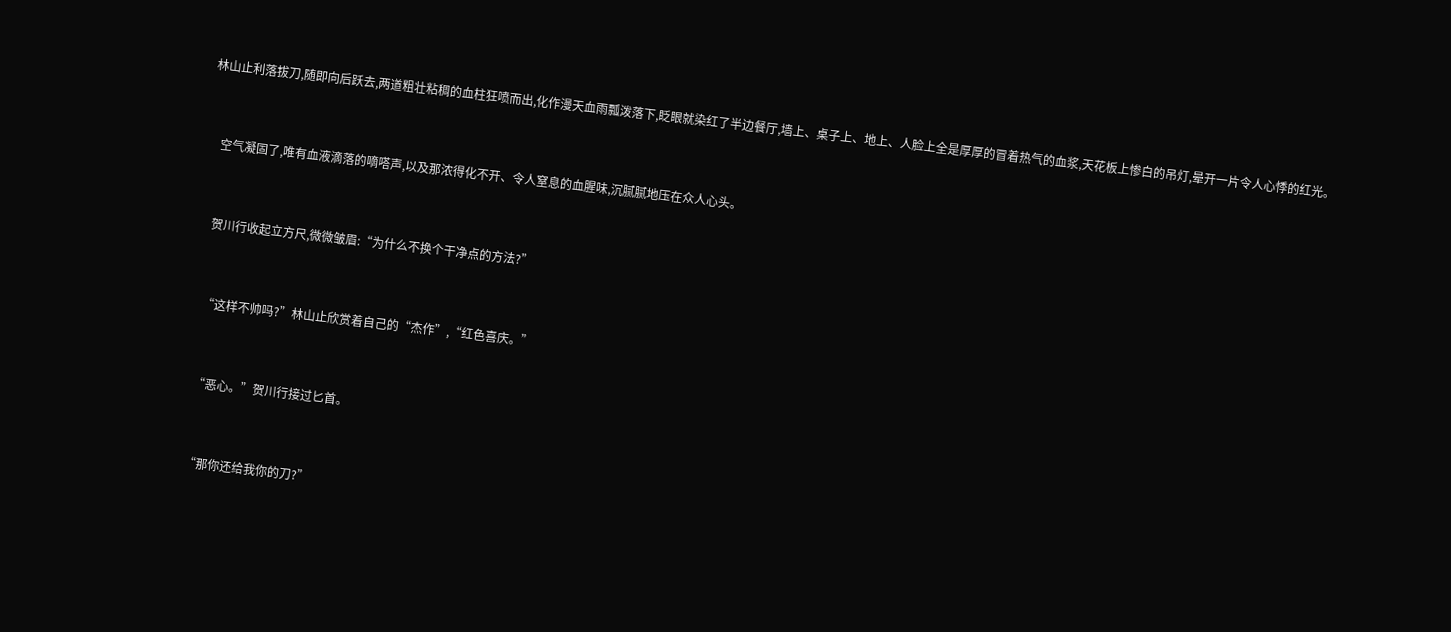林山止利落拔刀,随即向后跃去,两道粗壮粘稠的血柱狂喷而出,化作漫天血雨瓢泼落下,眨眼就染红了半边餐厅,墙上、桌子上、地上、人脸上全是厚厚的冒着热气的血浆,天花板上惨白的吊灯,晕开一片令人心悸的红光。


    空气凝固了,唯有血液滴落的嘀嗒声,以及那浓得化不开、令人窒息的血腥味,沉腻腻地压在众人心头。


    贺川行收起立方尺,微微皱眉:“为什么不换个干净点的方法?”


    “这样不帅吗?”林山止欣赏着自己的“杰作”,“红色喜庆。”


    “恶心。”贺川行接过匕首。


    “那你还给我你的刀?”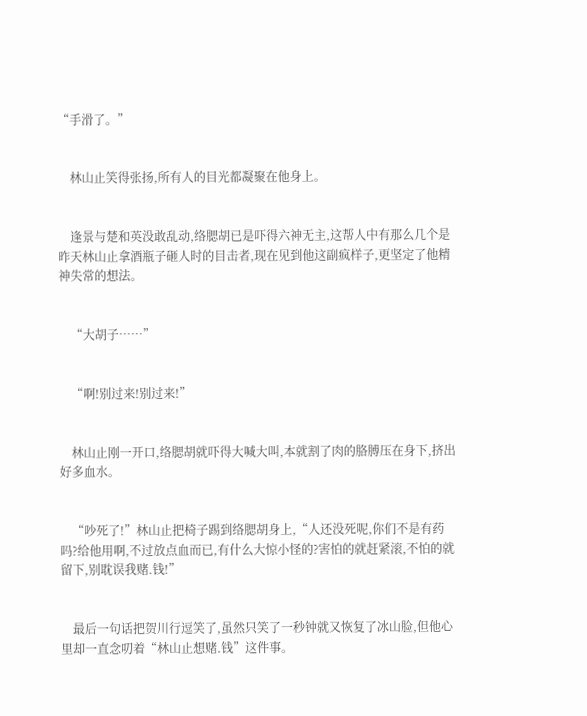“手滑了。”


    林山止笑得张扬,所有人的目光都凝聚在他身上。


    逢景与楚和英没敢乱动,络腮胡已是吓得六神无主,这帮人中有那么几个是昨天林山止拿酒瓶子砸人时的目击者,现在见到他这副疯样子,更坚定了他精神失常的想法。


    “大胡子……”


    “啊!别过来!别过来!”


    林山止刚一开口,络腮胡就吓得大喊大叫,本就割了肉的胳膊压在身下,挤出好多血水。


    “吵死了!”林山止把椅子踢到络腮胡身上,“人还没死呢,你们不是有药吗?给他用啊,不过放点血而已,有什么大惊小怪的?害怕的就赶紧滚,不怕的就留下,别耽误我赌.钱!”


    最后一句话把贺川行逗笑了,虽然只笑了一秒钟就又恢复了冰山脸,但他心里却一直念叨着“林山止想赌.钱”这件事。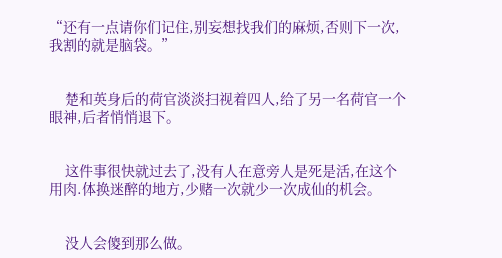“还有一点请你们记住,别妄想找我们的麻烦,否则下一次,我割的就是脑袋。”


    楚和英身后的荷官淡淡扫视着四人,给了另一名荷官一个眼神,后者悄悄退下。


    这件事很快就过去了,没有人在意旁人是死是活,在这个用肉.体换迷醉的地方,少赌一次就少一次成仙的机会。


    没人会傻到那么做。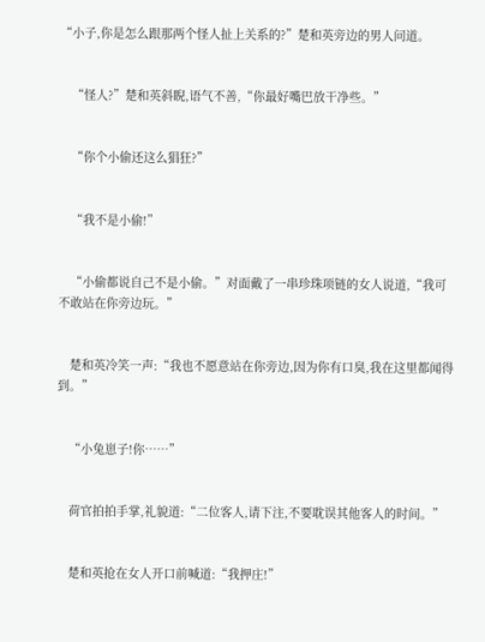“小子,你是怎么跟那两个怪人扯上关系的?”楚和英旁边的男人问道。


    “怪人?”楚和英斜睨,语气不善,“你最好嘴巴放干净些。”


    “你个小偷还这么猖狂?”


    “我不是小偷!”


    “小偷都说自己不是小偷。”对面戴了一串珍珠项链的女人说道,“我可不敢站在你旁边玩。”


    楚和英冷笑一声:“我也不愿意站在你旁边,因为你有口臭,我在这里都闻得到。”


    “小兔崽子!你……”


    荷官拍拍手掌,礼貌道:“二位客人,请下注,不要耽误其他客人的时间。”


    楚和英抢在女人开口前喊道:“我押庄!”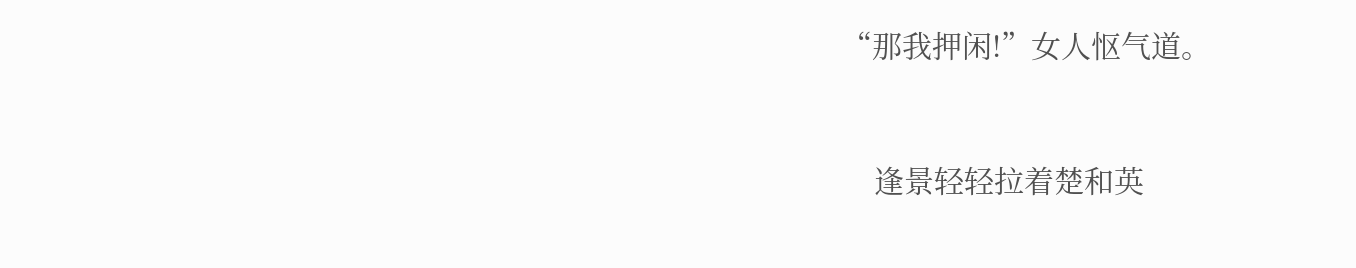“那我押闲!”女人怄气道。


    逢景轻轻拉着楚和英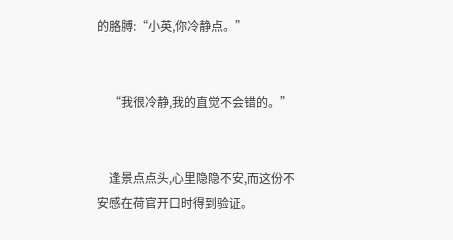的胳膊:“小英,你冷静点。”


    “我很冷静,我的直觉不会错的。”


    逢景点点头,心里隐隐不安,而这份不安感在荷官开口时得到验证。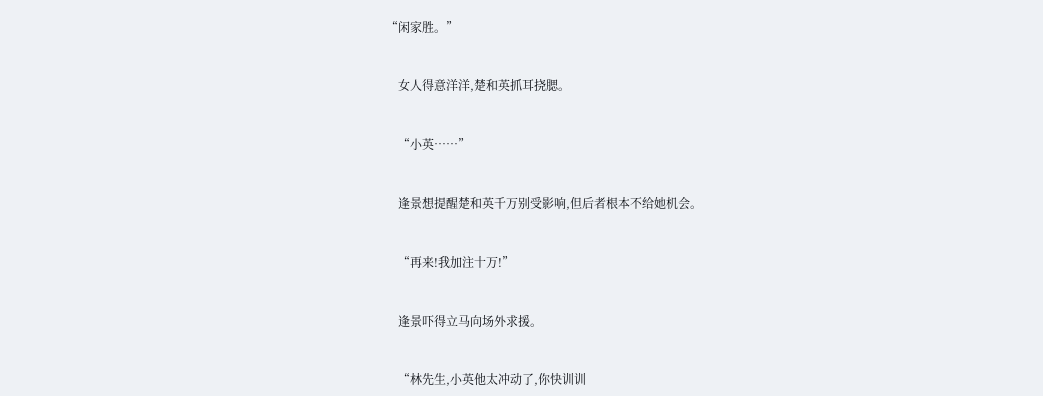“闲家胜。”


    女人得意洋洋,楚和英抓耳挠腮。


    “小英……”


    逢景想提醒楚和英千万别受影响,但后者根本不给她机会。


    “再来!我加注十万!”


    逢景吓得立马向场外求援。


    “林先生,小英他太冲动了,你快训训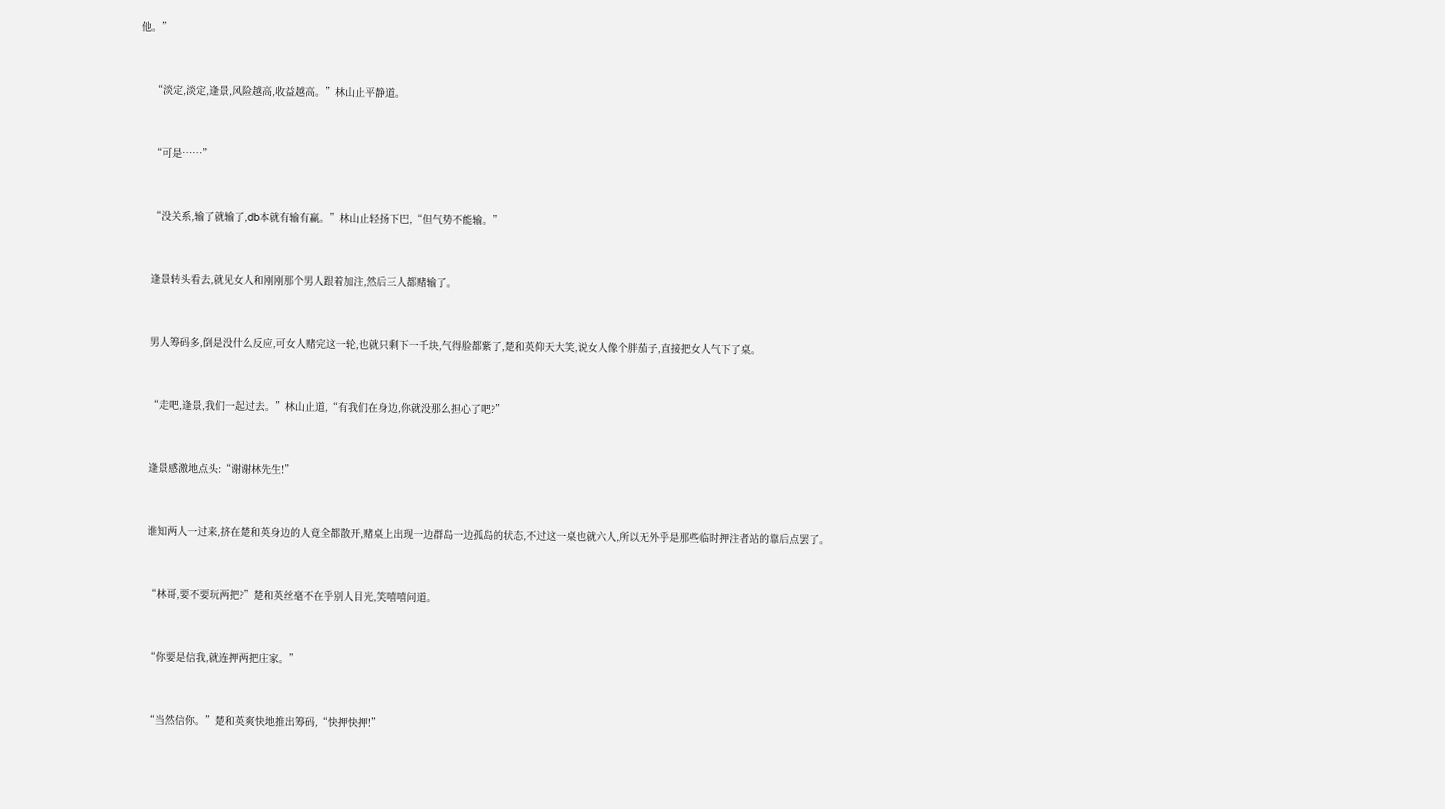他。”


    “淡定,淡定,逢景,风险越高,收益越高。”林山止平静道。


    “可是……”


    “没关系,输了就输了,db本就有输有赢。”林山止轻扬下巴,“但气势不能输。”


    逢景转头看去,就见女人和刚刚那个男人跟着加注,然后三人都赌输了。


    男人筹码多,倒是没什么反应,可女人赌完这一轮,也就只剩下一千块,气得脸都紫了,楚和英仰天大笑,说女人像个胖茄子,直接把女人气下了桌。


    “走吧,逢景,我们一起过去。”林山止道,“有我们在身边,你就没那么担心了吧?”


    逢景感激地点头:“谢谢林先生!”


    谁知两人一过来,挤在楚和英身边的人竟全都散开,赌桌上出现一边群岛一边孤岛的状态,不过这一桌也就六人,所以无外乎是那些临时押注者站的靠后点罢了。


    “林哥,要不要玩两把?”楚和英丝毫不在乎别人目光,笑嘻嘻问道。


    “你要是信我,就连押两把庄家。”


    “当然信你。”楚和英爽快地推出筹码,“快押快押!”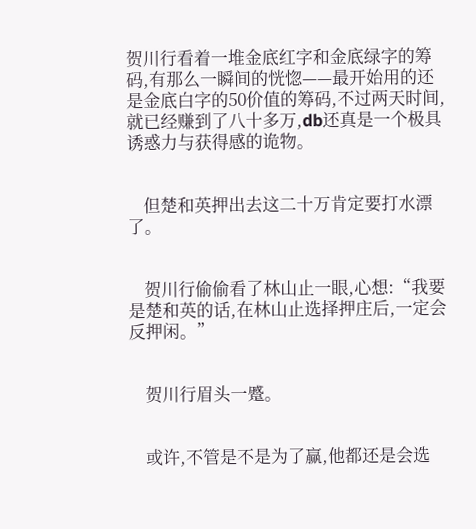贺川行看着一堆金底红字和金底绿字的筹码,有那么一瞬间的恍惚——最开始用的还是金底白字的50价值的筹码,不过两天时间,就已经赚到了八十多万,db还真是一个极具诱惑力与获得感的诡物。


    但楚和英押出去这二十万肯定要打水漂了。


    贺川行偷偷看了林山止一眼,心想:“我要是楚和英的话,在林山止选择押庄后,一定会反押闲。”


    贺川行眉头一蹙。


    或许,不管是不是为了赢,他都还是会选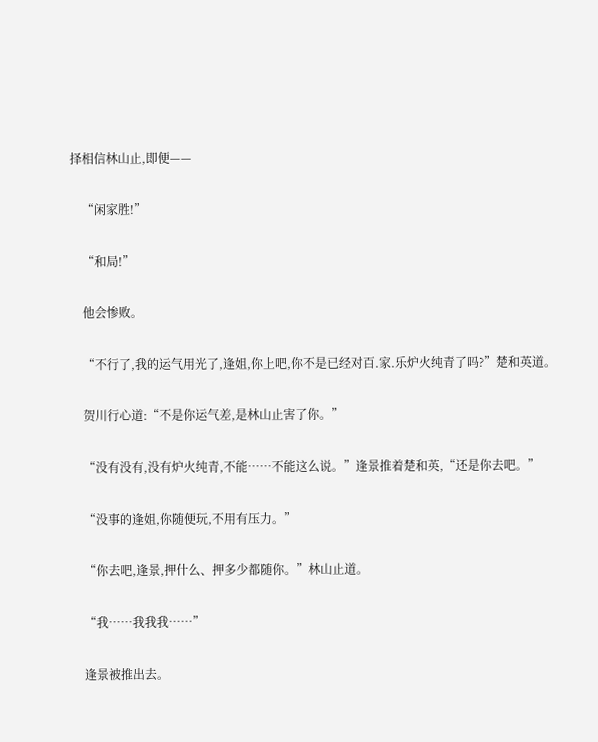择相信林山止,即便——


    “闲家胜!”


    “和局!”


    他会惨败。


    “不行了,我的运气用光了,逢姐,你上吧,你不是已经对百.家.乐炉火纯青了吗?”楚和英道。


    贺川行心道:“不是你运气差,是林山止害了你。”


    “没有没有,没有炉火纯青,不能……不能这么说。”逢景推着楚和英,“还是你去吧。”


    “没事的逢姐,你随便玩,不用有压力。”


    “你去吧,逢景,押什么、押多少都随你。”林山止道。


    “我……我我我……”


    逢景被推出去。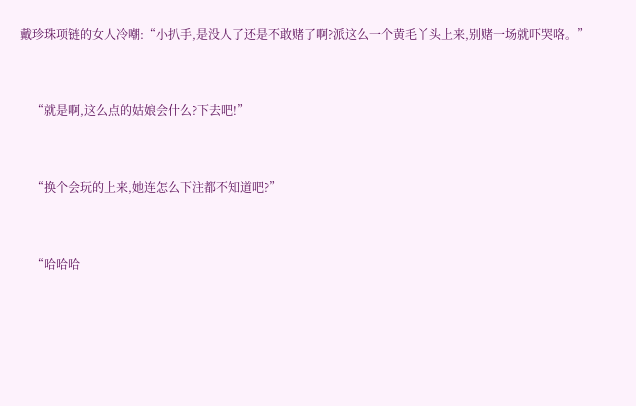戴珍珠项链的女人冷嘲:“小扒手,是没人了还是不敢赌了啊?派这么一个黄毛丫头上来,别赌一场就吓哭咯。”


    “就是啊,这么点的姑娘会什么?下去吧!”


    “换个会玩的上来,她连怎么下注都不知道吧?”


    “哈哈哈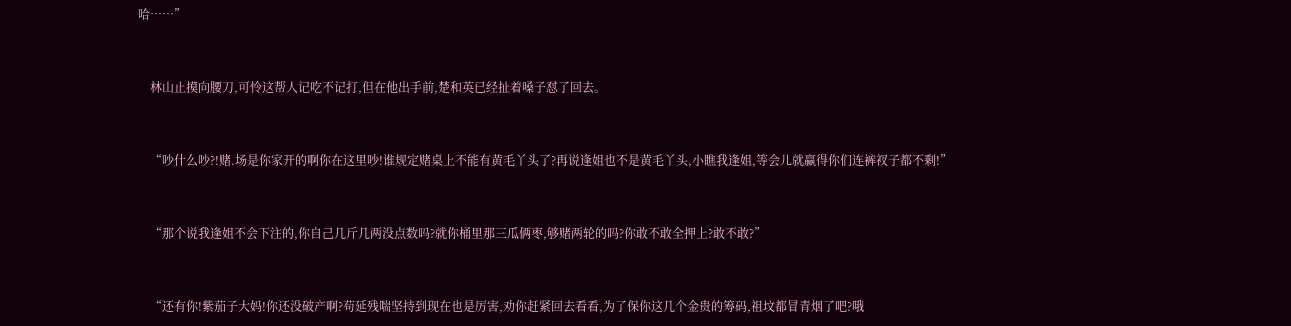哈……”


    林山止摸向腰刀,可怜这帮人记吃不记打,但在他出手前,楚和英已经扯着嗓子怼了回去。


    “吵什么吵?!赌.场是你家开的啊你在这里吵!谁规定赌桌上不能有黄毛丫头了?再说逢姐也不是黄毛丫头,小瞧我逢姐,等会儿就赢得你们连裤衩子都不剩!”


    “那个说我逢姐不会下注的,你自己几斤几两没点数吗?就你桶里那三瓜俩枣,够赌两轮的吗?你敢不敢全押上?敢不敢?”


    “还有你!紫茄子大妈!你还没破产啊?苟延残喘坚持到现在也是厉害,劝你赶紧回去看看,为了保你这几个金贵的筹码,祖坟都冒青烟了吧?哦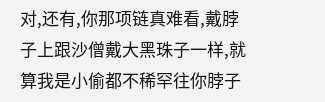对,还有,你那项链真难看,戴脖子上跟沙僧戴大黑珠子一样,就算我是小偷都不稀罕往你脖子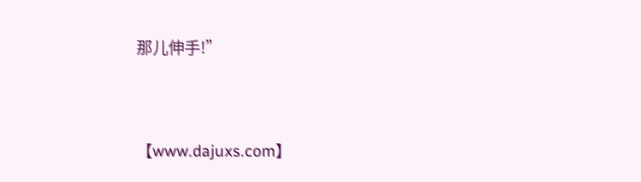那儿伸手!”


【www.dajuxs.com】